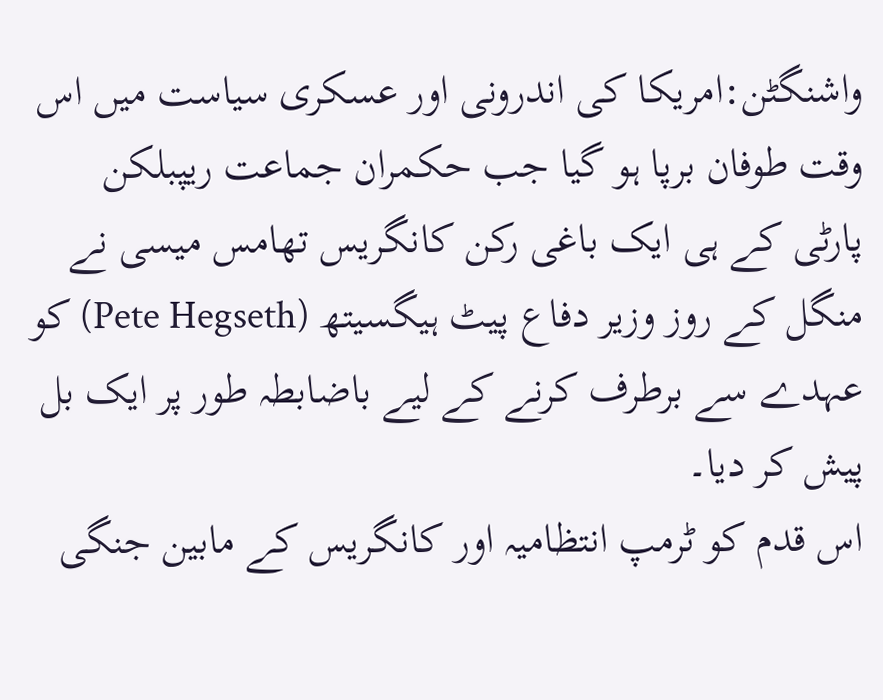واشنگٹن:امریکا کی اندرونی اور عسکری سیاست میں اس وقت طوفان برپا ہو گیا جب حکمران جماعت ریپبلکن پارٹی کے ہی ایک باغی رکن کانگریس تھامس میسی نے منگل کے روز وزیر دفاع پیٹ ہیگسیتھ (Pete Hegseth) کو عہدے سے برطرف کرنے کے لیے باضابطہ طور پر ایک بل پیش کر دیا۔
اس قدم کو ٹرمپ انتظامیہ اور کانگریس کے مابین جنگی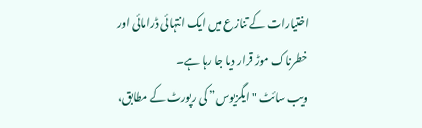اختیارات کے تنازع میں ایک انتہائی ڈرامائی اور خطرناک موڑ قرار دیا جا رہا ہے۔
ویب سائٹ "ایگزیوس” کی رپورٹ کے مطابق،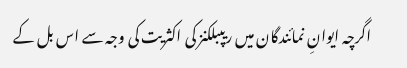اگرچہ ایوانِ نمائندگان میں ریپبلکنز کی اکثریت کی وجہ سے اس بل کے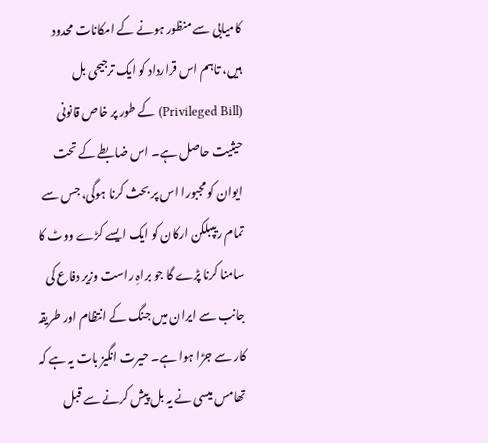کامیابی سے منظور ہونے کے امکانات محدود ہیں، تاہم اس قرارداد کو ایک ترجیحی بل (Privileged Bill) کے طور پر خاص قانونی حیثیت حاصل ہے۔ اس ضابطے کے تحت ایوان کو مجبورا اس پر بحث کرنا ہوگی، جس سے تمام ریپبلکن ارکان کو ایک ایسے کڑے ووٹ کا سامنا کرنا پڑے گا جو براہِ راست وزیر دفاع کی جانب سے ایران میں جنگ کے انتظام اور طریقہ کار سے جڑا ہوا ہے۔ حیرت انگیز بات یہ ہے کہ تھامس میسی نے یہ بل پیش کرنے سے قبل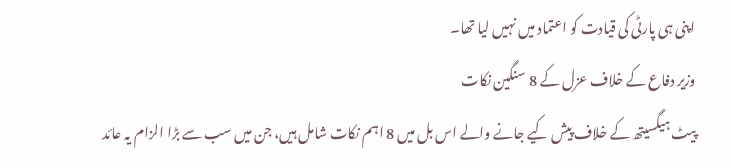اپنی ہی پارٹی کی قیادت کو اعتماد میں نہیں لیا تھا۔
وزیر دفاع کے خلاف عزل کے 8 سنگین نکات
پیٹ ہیگسیتھ کے خلاف پیش کیے جانے والے اس بل میں 8 اہم نکات شامل ہیں، جن میں سب سے بڑا الزام یہ عائد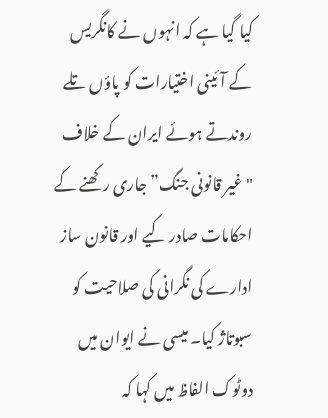کیا گیا ہے کہ انہوں نے کانگریس کے آئینی اختیارات کو پاؤں تلے روندتے ہوئے ایران کے خلاف "غیر قانونی جنگ” جاری رکھنے کے احکامات صادر کیے اور قانون ساز ادارے کی نگرانی کی صلاحیت کو سبوتاژ کیا۔ میسی نے ایوان میں دوٹوک الفاظ میں کہا کہ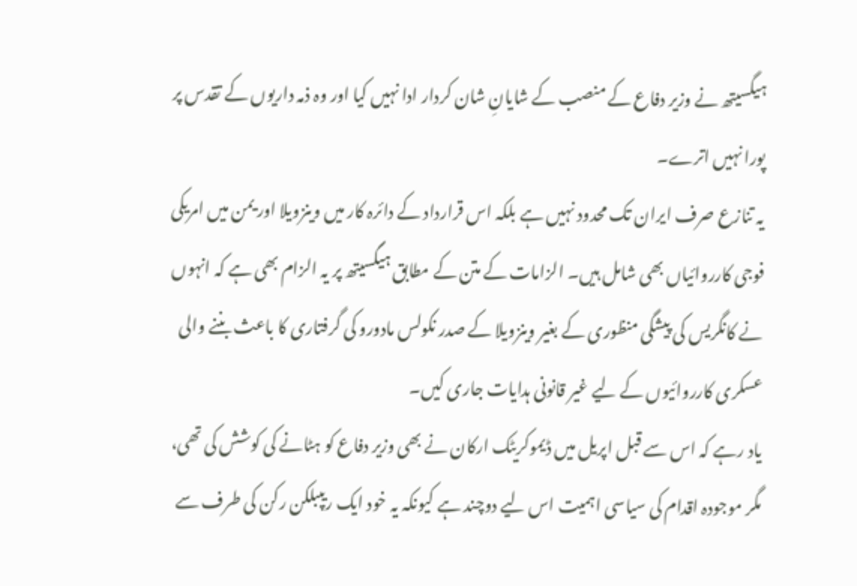ہیگسیتھ نے وزیر دفاع کے منصب کے شایانِ شان کردار ادا نہیں کیا اور وہ ذمہ داریوں کے تقدس پر پورا نہیں اترے۔
یہ تنازع صرف ایران تک محدود نہیں ہے بلکہ اس قرارداد کے دائرہ کار میں وینزویلا اور یمن میں امریکی فوجی کارروائیاں بھی شامل ہیں۔ الزامات کے متن کے مطابق ہیگسیتھ پر یہ الزام بھی ہے کہ انہوں نے کانگریس کی پیشگی منظوری کے بغیر وینزویلا کے صدر نکولس مادورو کی گرفتاری کا باعث بننے والی عسکری کارروائیوں کے لیے غیر قانونی ہدایات جاری کیں۔
یاد رہے کہ اس سے قبل اپریل میں ڈیموکریٹک ارکان نے بھی وزیر دفاع کو ہٹانے کی کوشش کی تھی، مگر موجودہ اقدام کی سیاسی اہمیت اس لیے دوچند ہے کیونکہ یہ خود ایک ریپبلکن رکن کی طرف سے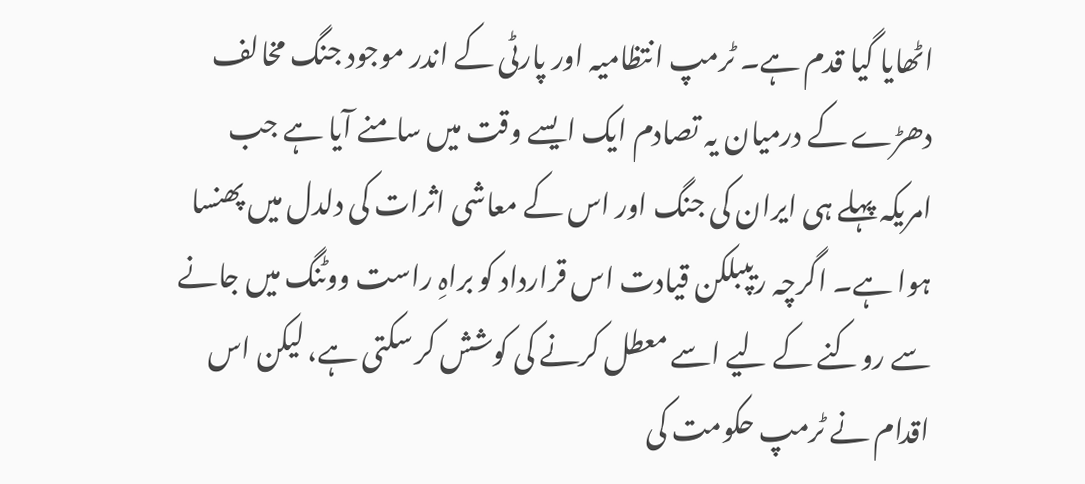اٹھایا گیا قدم ہے۔ ٹرمپ انتظامیہ اور پارٹی کے اندر موجود جنگ مخالف دھڑے کے درمیان یہ تصادم ایک ایسے وقت میں سامنے آیا ہے جب امریکہ پہلے ہی ایران کی جنگ اور اس کے معاشی اثرات کی دلدل میں پھنسا ہوا ہے۔ اگرچہ ریپبلکن قیادت اس قرارداد کو براہِ راست ووٹنگ میں جانے سے روکنے کے لیے اسے معطل کرنے کی کوشش کر سکتی ہے، لیکن اس اقدام نے ٹرمپ حکومت کی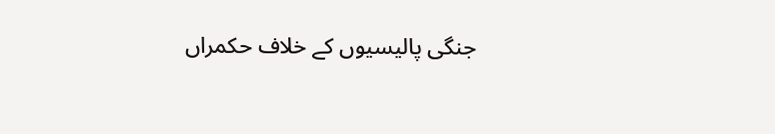جنگی پالیسیوں کے خلاف حکمراں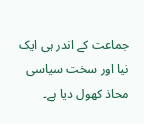جماعت کے اندر ہی ایک نیا اور سخت سیاسی محاذ کھول دیا ہے۔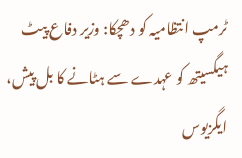ٹرمپ انتظامیہ کو دھچکا: وزیر دفاع پیٹ ہیگسیتھ کو عہدے سے ہٹانے کا بل پیش، ایگزیوس